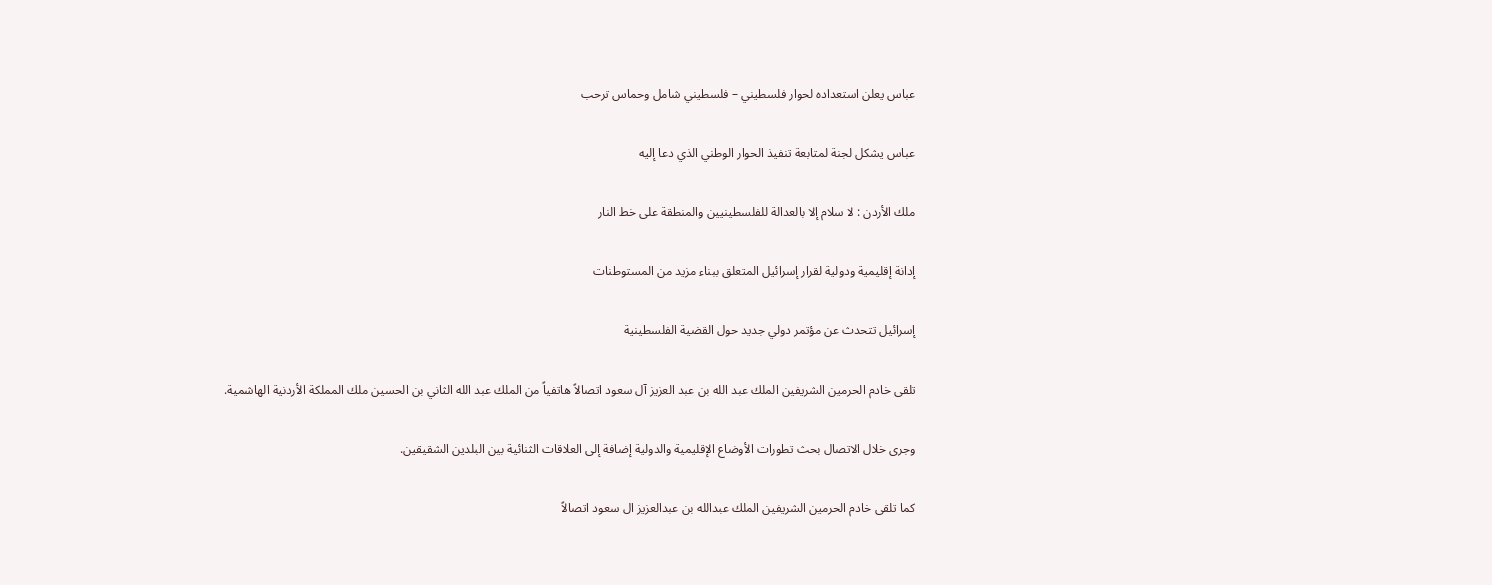عباس يعلن استعداده لحوار فلسطيني – فلسطيني شامل وحماس ترحب

عباس يشكل لجنة لمتابعة تنفيذ الحوار الوطني الذي دعا إليه

ملك الأردن : لا سلام إلا بالعدالة للفلسطينيين والمنطقة على خط النار

إدانة إقليمية ودولية لقرار إسرائيل المتعلق ببناء مزيد من المستوطنات

إسرائيل تتحدث عن مؤتمر دولي جديد حول القضية الفلسطينية

تلقى خادم الحرمين الشريفين الملك عبد الله بن عبد العزيز آل سعود اتصالاً هاتفياً من الملك عبد الله الثاني بن الحسين ملك المملكة الأردنية الهاشمية.

وجرى خلال الاتصال بحث تطورات الأوضاع الإقليمية والدولية إضافة إلى العلاقات الثنائية بين البلدين الشقيقين.

كما تلقى خادم الحرمين الشريفين الملك عبدالله بن عبدالعزيز ال سعود اتصالاً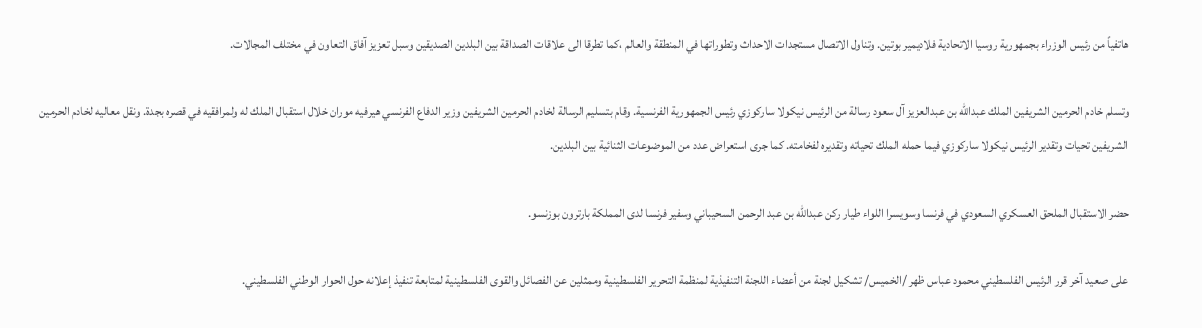هاتفياً من رئيس الوزراء بجمهورية روسيا الاتحادية فلاديمير بوتين. وتناول الاتصال مستجدات الاحداث وتطوراتها في المنطقة والعالم ،كما تطرقا الى علاقات الصداقة بين البلدين الصديقين وسبل تعزيز آفاق التعاون في مختلف المجالات.

وتسلم خادم الحرمين الشريفين الملك عبدالله بن عبدالعزيز آل سعود رسالة من الرئيس نيكولا ساركوزي رئيس الجمهورية الفرنسية. وقام بتسليم الرسالة لخادم الحرمين الشريفين وزير الدفاع الفرنسي هيرفيه موران خلال استقبال الملك له ولمرافقيه في قصره بجدة. ونقل معاليه لخادم الحرمين الشريفين تحيات وتقدير الرئيس نيكولا ساركوزي فيما حمله الملك تحياته وتقديره لفخامته. كما جرى استعراض عدد من الموضوعات الثنائية بين البلدين.

حضر الاستقبال الملحق العسكري السعودي في فرنسا وسويسرا اللواء طيار ركن عبدالله بن عبد الرحمن السحيباني وسفير فرنسا لدى المملكة بارترون بوزنسو.

على صعيد آخر قرر الرئيس الفلسطيني محمود عباس ظهر /الخميس/ تشكيل لجنة من أعضاء اللجنة التنفيذية لمنظمة التحرير الفلسطينية وممثلين عن الفصائل والقوى الفلسطينية لمتابعة تنفيذ إعلانه حول الحوار الوطني الفلسطيني.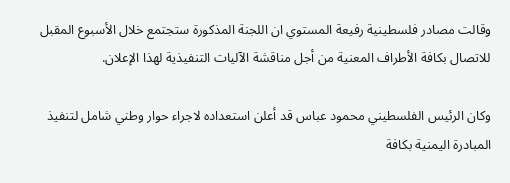وقالت مصادر فلسطينية رفيعة المستوي ان اللجنة المذكورة ستجتمع خلال الأسبوع المقبل للاتصال بكافة الأطراف المعنية من أجل مناقشة الآليات التنفيذية لهذا الإعلان.

وكان الرئيس الفلسطيني محمود عباس قد أعلن استعداده لاجراء حوار وطني شامل لتنفيذ المبادرة اليمنية بكافة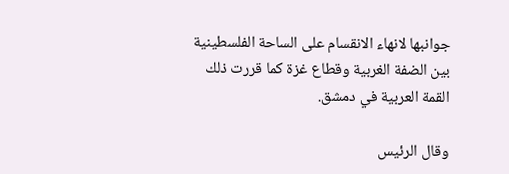جوانبها لانهاء الانقسام على الساحة الفلسطينية بين الضفة الغربية وقطاع غزة كما قررت ذلك القمة العربية في دمشق.

وقال الرئيس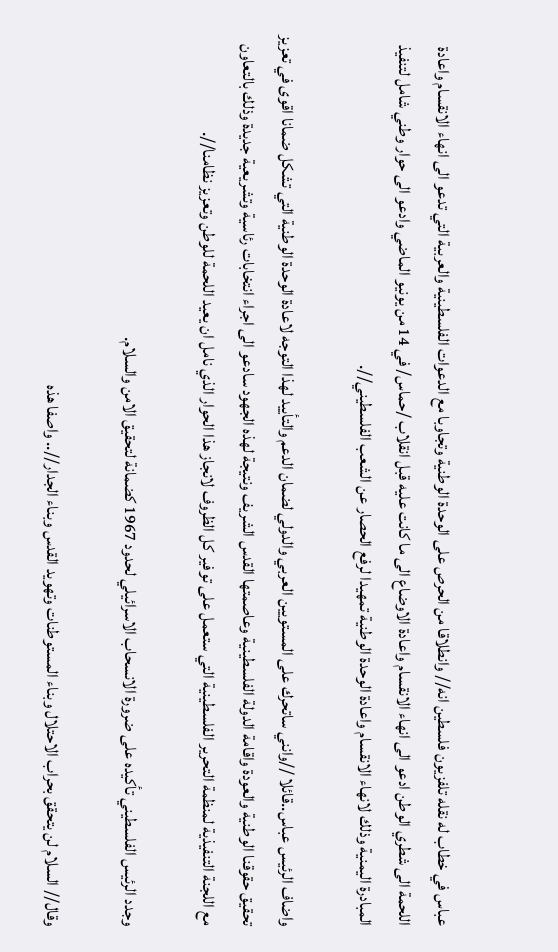عباس في خطاب له نقله تلفزيون فلسطين انه// وانطلاقا من الحرص على الوحدة الوطنية وتجاوبا مع الدعوات الفلسطينية والعربية التي تدعو الى انهاء الانقسام واعادة اللحمة الى شطري الوطن ادعو الى انهاء الانقسام واعادة الاوضاع الى ما كانت عليه قبل انقلاب /حماس/ في 14 من يونيو الماضي وادعو الى حوار وطني شامل لتنفيذ المبادرة اليمنية وذلك لانهاء الانقسام واعادة الوحدة الوطنية تمهيدا لرفع الحصار عن الشعب الفلسطيني//.

واضاف الرئيس عباس..قائلا //وانني ساتحرك على المستويين العربي والدولي لضمان الدعم والتأييد لهذا التوجه لاعادة الوحدة الوطنية التي تشكل ضمانا اقوى في تعزيز تحقيق حقوقنا الوطنية والعودة واقامة الدولة الفلسطينية وعاصمتها القدس الشريف ونتيجة لهذه الجهود سادعو الى اجراء انتخابات رئاسية وتشريعية جديدة وذلك بالتعاون مع اللجنة التنفيذية لمنظمة التحرير الفلسطينية التي ستعمل على توفير كل الظروف لانجاز هذا الحوار الذي نامل ان يعيد اللحمة للوطن وتعزيز نظامنا//.

وجدد الرئيس الفلسطيني تأكيده على ضرورة الانسحاب الاسرائيلي لحدود 1967 كضمانة لتحقيق الامن والسلام.

وقال// السلام لن يتحقق بحراب الاحتلال وبناء المستوطنات وتهويد القدس وبناء الجدار//.. واصفا هذه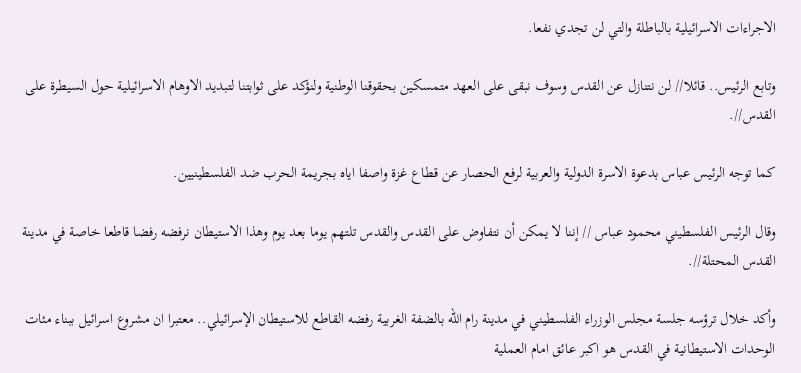الاجراءات الاسرائيلية بالباطلة والتي لن تجدي نفعا.

وتابع الرئيس.. قائلا// لن نتنازل عن القدس وسوف نبقى على العهد متمسكين بحقوقنا الوطنية ولنؤكد على ثوابتنا لتبديد الاوهام الاسرائيلية حول السيطرة على القدس//.

كما توجه الرئيس عباس بدعوة الاسرة الدولية والعربية لرفع الحصار عن قطاع غزة واصفا اياه بجريمة الحرب ضد الفلسطينيين.

وقال الرئيس الفلسطيني محمود عباس // إننا لا يمكن أن نتفاوض على القدس والقدس تلتهم يوما بعد يوم وهذا الاستيطان نرفضه رفضا قاطعا خاصة في مدينة القدس المحتلة//.

وأكد خلال ترؤسه جلسة مجلس الوزراء الفلسطيني في مدينة رام الله بالضفة الغربية رفضه القاطع للاستيطان الإسرائيلي.. معتبرا ان مشروع اسرائيل ببناء مئات الوحدات الاستيطانية في القدس هو اكبر عائق امام العملية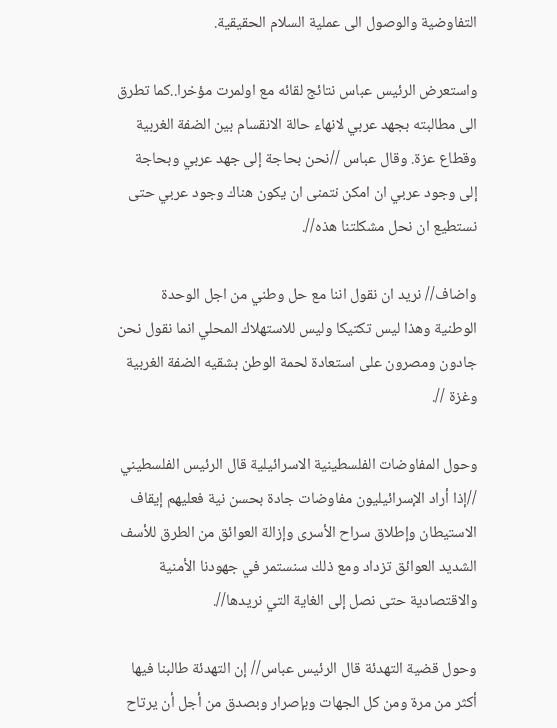التفاوضية والوصول الى عملية السلام الحقيقية.

واستعرض الرئيس عباس نتائج لقائه مع اولمرت مؤخرا..كما تطرق الى مطالبته بجهد عربي لانهاء حالة الانقسام بين الضفة الغربية وقطاع عزة. وقال عباس //نحن بحاجة إلى جهد عربي وبحاجة إلى وجود عربي ان امكن نتمنى ان يكون هناك وجود عربي حتى نستطيع ان نحل مشكلتنا هذه//.

واضاف// نريد ان نقول اننا مع حل وطني من اجل الوحدة الوطنية وهذا ليس تكتيكا وليس للاستهلاك المحلي انما نقول نحن جادون ومصرون على استعادة لحمة الوطن بشقيه الضفة الغربية وغزة //.

وحول المفاوضات الفلسطينية الاسرائيلية قال الرئيس الفلسطيني //إذا أراد الإسرائيليون مفاوضات جادة بحسن نية فعليهم إيقاف الاستيطان وإطلاق سراح الأسرى وإزالة العوائق من الطرق للأسف الشديد العوائق تزداد ومع ذلك سنستمر في جهودنا الأمنية والاقتصادية حتى نصل إلى الغاية التي نريدها//.

وحول قضية التهدئة قال الرئيس عباس// إن التهدئة طالبنا فيها أكثر من مرة ومن كل الجهات وبإصرار وبصدق من أجل أن يرتاح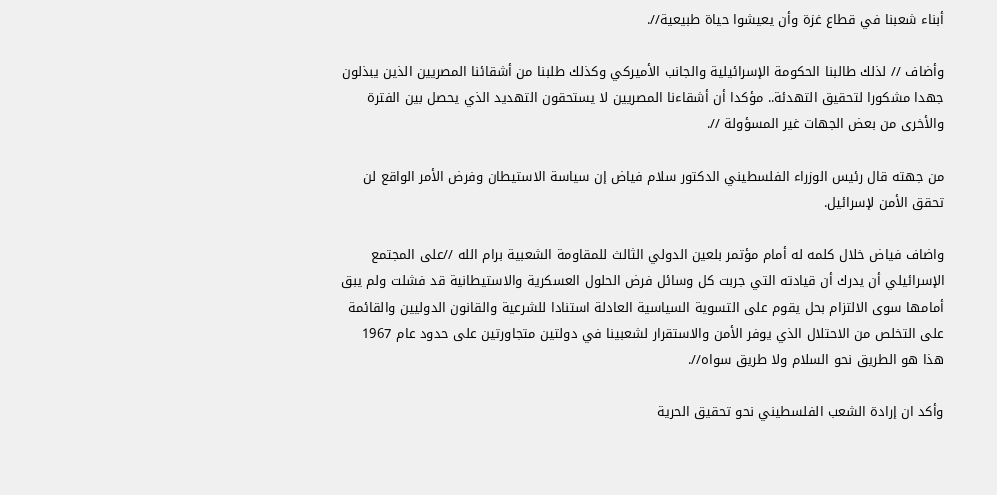أبناء شعبنا في قطاع غزة وأن يعيشوا حياة طبيعية//.

وأضاف // لذلك طالبنا الحكومة الإسرائيلية والجانب الأميركي وكذلك طلبنا من أشقائنا المصريين الذين يبذلون جهدا مشكورا لتحقيق التهدئة.. مؤكدا أن أشقاءنا المصريين لا يستحقون التهديد الذي يحصل بين الفترة والأخرى من بعض الجهات غير المسؤولة //.

من جهته قال رئيس الوزراء الفلسطيني الدكتور سلام فياض إن سياسة الاستيطان وفرض الأمر الواقع لن تحقق الأمن لإسرائيل.

واضاف فياض خلال كلمه له أمام مؤتمر بلعين الدولي الثالث للمقاومة الشعبية برام الله //على المجتمع الإسرائيلي أن يدرك أن قيادته التي جربت كل وسائل فرض الحلول العسكرية والاستيطانية قد فشلت ولم يبق أمامها سوى الالتزام بحل يقوم على التسوية السياسية العادلة استنادا للشرعية والقانون الدوليين والقائمة على التخلص من الاحتلال الذي يوفر الأمن والاستقرار لشعبينا في دولتين متجاورتين على حدود عام 1967 هذا هو الطريق نحو السلام ولا طريق سواه//.

وأكد ان إرادة الشعب الفلسطيني نحو تحقيق الحرية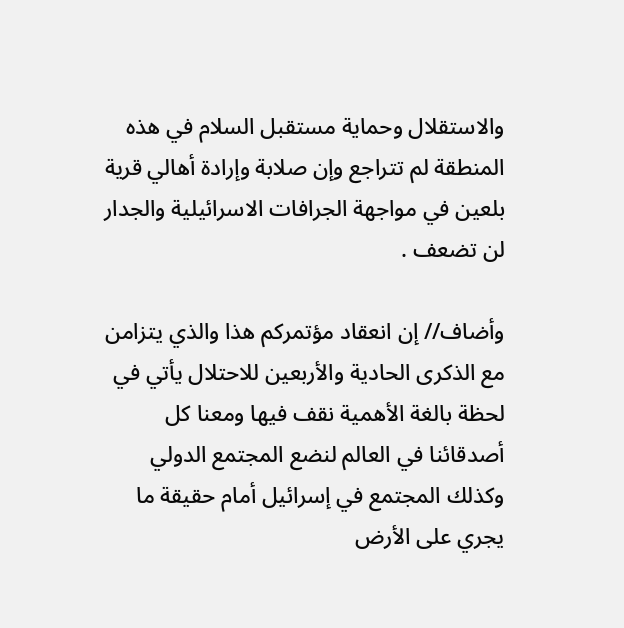والاستقلال وحماية مستقبل السلام في هذه المنطقة لم تتراجع وإن صلابة وإرادة أهالي قرية بلعين في مواجهة الجرافات الاسرائيلية والجدار لن تضعف .

وأضاف// إن انعقاد مؤتمركم هذا والذي يتزامن مع الذكرى الحادية والأربعين للاحتلال يأتي في لحظة بالغة الأهمية نقف فيها ومعنا كل أصدقائنا في العالم لنضع المجتمع الدولي وكذلك المجتمع في إسرائيل أمام حقيقة ما يجري على الأرض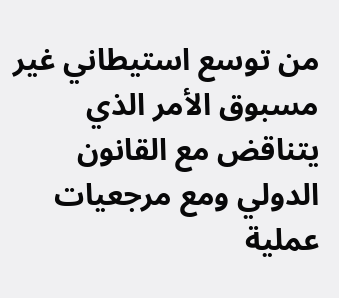من توسع استيطاني غير مسبوق الأمر الذي يتناقض مع القانون الدولي ومع مرجعيات عملية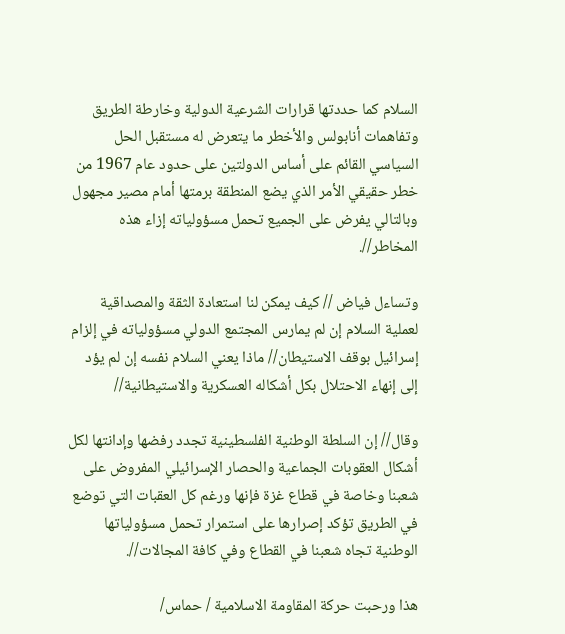السلام كما حددتها قرارات الشرعية الدولية وخارطة الطريق وتفاهمات أنابولس والأخطر ما يتعرض له مستقبل الحل السياسي القائم على أساس الدولتين على حدود عام 1967 من خطر حقيقي الأمر الذي يضع المنطقة برمتها أمام مصير مجهول وبالتالي يفرض على الجميع تحمل مسؤولياته إزاء هذه المخاطر//.

وتساءل فياض // كيف يمكن لنا استعادة الثقة والمصداقية لعملية السلام إن لم يمارس المجتمع الدولي مسؤولياته في إلزام إسرائيل بوقف الاستيطان// ماذا يعني السلام نفسه إن لم يؤد إلى إنهاء الاحتلال بكل أشكاله العسكرية والاستيطانية//

وقال// إن السلطة الوطنية الفلسطينية تجدد رفضها وإدانتها لكل أشكال العقوبات الجماعية والحصار الإسرائيلي المفروض على شعبنا وخاصة في قطاع غزة فإنها ورغم كل العقبات التي توضع في الطريق تؤكد إصرارها على استمرار تحمل مسؤولياتها الوطنية تجاه شعبنا في القطاع وفي كافة المجالات//.

هذا ورحبت حركة المقاومة الاسلامية / حماس/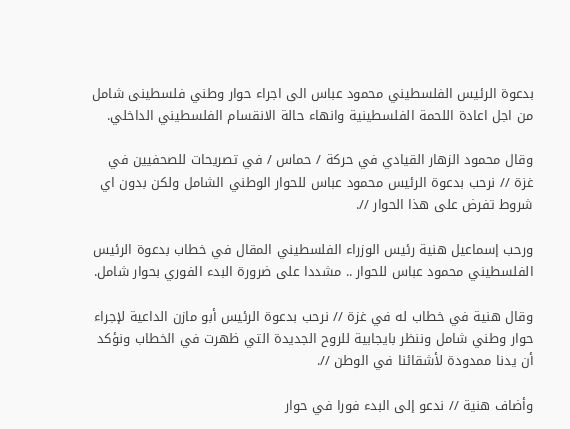بدعوة الرئيس الفلسطيني محمود عباس الى اجراء حوار وطني فلسطينى شامل من اجل اعادة اللحمة الفلسطينية وانهاء حالة الانقسام الفلسطيني الداخلي.

وقال محمود الزهار القيادي في حركة / حماس / في تصريحات للصحفيين في غزة // نرحب بدعوة الرئيس محمود عباس للحوار الوطني الشامل ولكن بدون اي شروط تفرض على هذا الحوار //.

ورحب إسماعيل هنية رئيس الوزراء الفلسطيني المقال في خطاب بدعوة الرئيس الفلسطيني محمود عباس للحوار .. مشددا على ضرورة البدء الفوري بحوار شامل.

وقال هنية في خطاب له في غزة // نرحب بدعوة الرئيس أبو مازن الداعية لإجراء حوار وطني شامل وننظر بايجابية للروح الجديدة التي ظهرت في الخطاب ونؤكد أن يدنا ممدودة لأشقائنا في الوطن //.

وأضاف هنية // ندعو إلى البدء فورا في حوار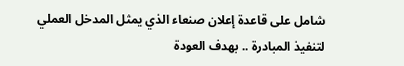شامل على قاعدة إعلان صنعاء الذي يمثل المدخل العملي لتنفيذ المبادرة .. بهدف العودة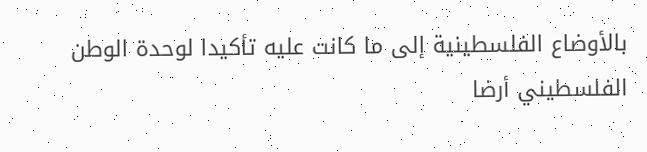بالأوضاع الفلسطينية إلى ما كانت عليه تأكيدا لوحدة الوطن الفلسطيني أرضا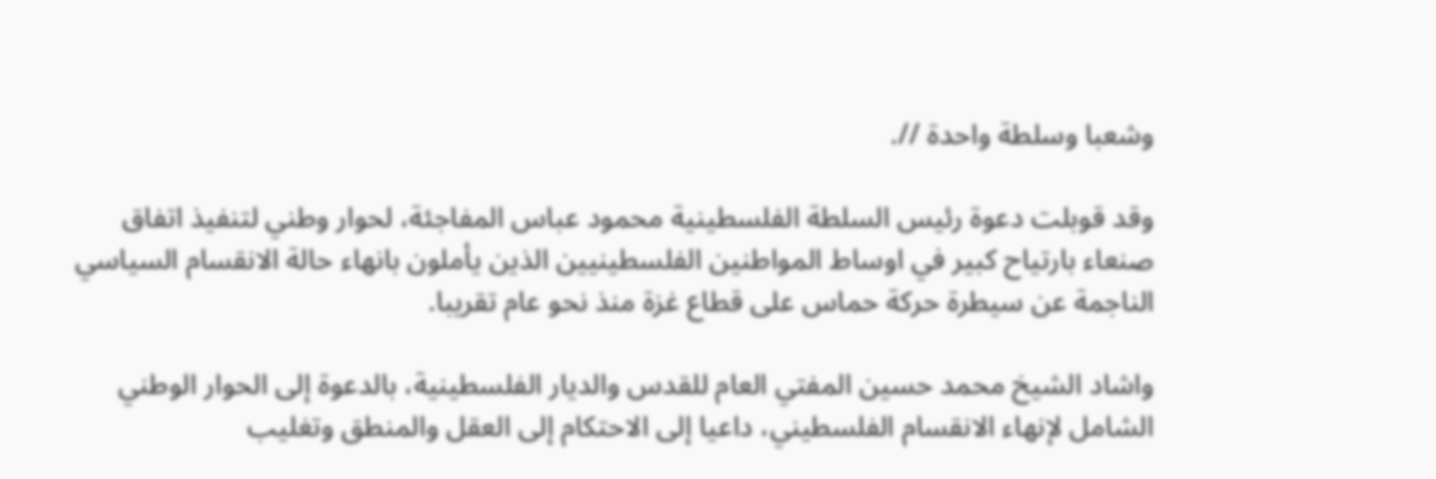وشعبا وسلطة واحدة //.

وقد قوبلت دعوة رئيس السلطة الفلسطينية محمود عباس المفاجئة، لحوار وطني لتنفيذ اتفاق صنعاء بارتياح كبير في اوساط المواطنين الفلسطينيين الذين يأملون بانهاء حالة الانقسام السياسي الناجمة عن سيطرة حركة حماس على قطاع غزة منذ نحو عام تقريبا.

واشاد الشيخ محمد حسين المفتي العام للقدس والديار الفلسطينية، بالدعوة إلى الحوار الوطني الشامل لإنهاء الانقسام الفلسطيني، داعيا إلى الاحتكام إلى العقل والمنطق وتغليب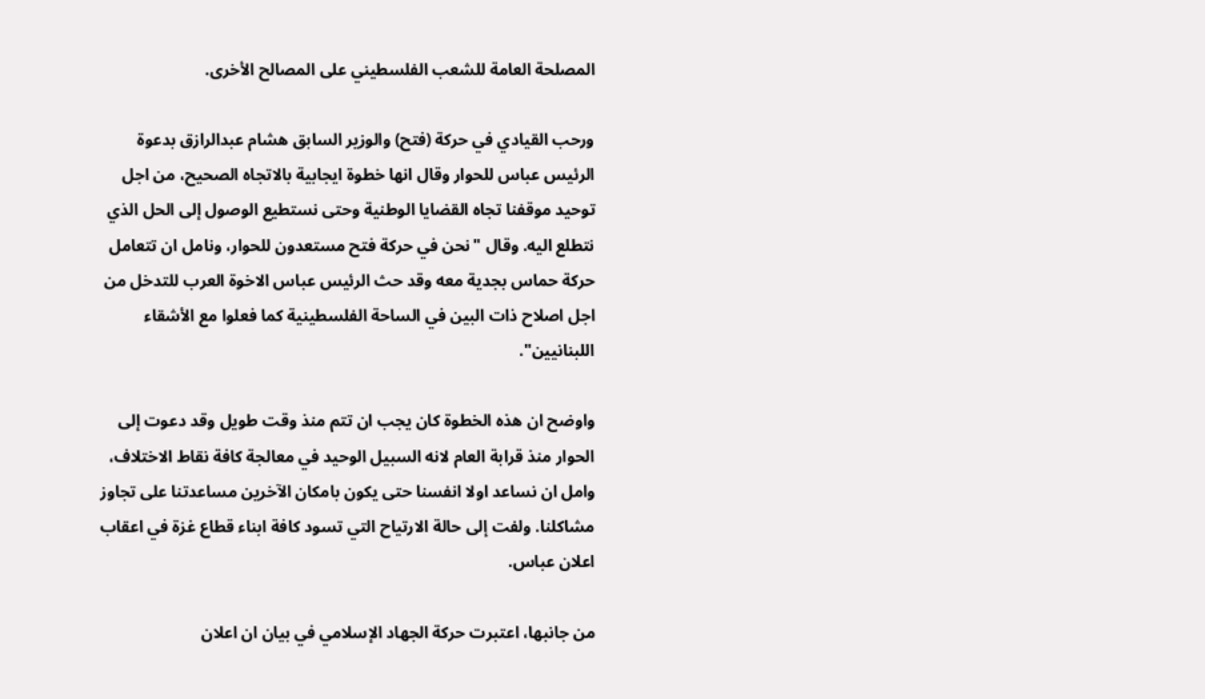المصلحة العامة للشعب الفلسطيني على المصالح الأخرى.

ورحب القيادي في حركة (فتح) والوزير السابق هشام عبدالرازق بدعوة الرئيس عباس للحوار وقال انها خطوة ايجابية بالاتجاه الصحيح، من اجل توحيد موقفنا تجاه القضايا الوطنية وحتى نستطيع الوصول إلى الحل الذي نتطلع اليه. وقال "نحن في حركة فتح مستعدون للحوار، ونامل ان تتعامل حركة حماس بجدية معه وقد حث الرئيس عباس الاخوة العرب للتدخل من اجل اصلاح ذات البين في الساحة الفلسطينية كما فعلوا مع الأشقاء اللبنانيين".

واوضح ان هذه الخطوة كان يجب ان تتم منذ وقت طويل وقد دعوت إلى الحوار منذ قرابة العام لانه السبيل الوحيد في معالجة كافة نقاط الاختلاف، وامل ان نساعد اولا انفسنا حتى يكون بامكان الآخرين مساعدتنا على تجاوز مشاكلنا. ولفت إلى حالة الارتياح التي تسود كافة ابناء قطاع غزة في اعقاب اعلان عباس.

من جانبها، اعتبرت حركة الجهاد الإسلامي في بيان ان اعلان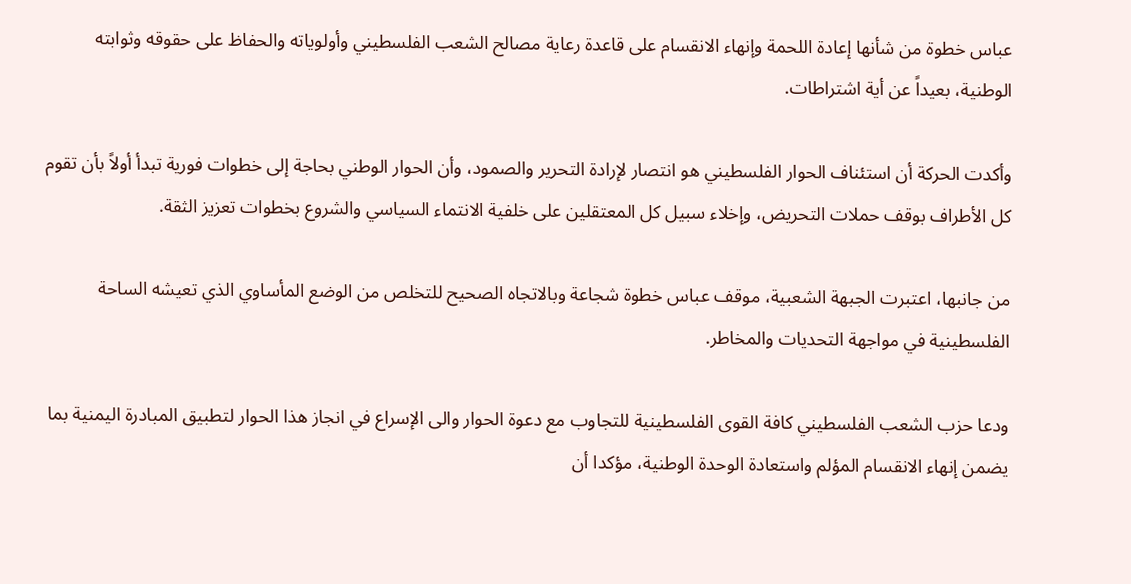عباس خطوة من شأنها إعادة اللحمة وإنهاء الانقسام على قاعدة رعاية مصالح الشعب الفلسطيني وأولوياته والحفاظ على حقوقه وثوابته الوطنية، بعيداً عن أية اشتراطات.

وأكدت الحركة أن استئناف الحوار الفلسطيني هو انتصار لإرادة التحرير والصمود، وأن الحوار الوطني بحاجة إلى خطوات فورية تبدأ أولاً بأن تقوم كل الأطراف بوقف حملات التحريض، وإخلاء سبيل كل المعتقلين على خلفية الانتماء السياسي والشروع بخطوات تعزيز الثقة.

من جانبها، اعتبرت الجبهة الشعبية، موقف عباس خطوة شجاعة وبالاتجاه الصحيح للتخلص من الوضع المأساوي الذي تعيشه الساحة الفلسطينية في مواجهة التحديات والمخاطر.

ودعا حزب الشعب الفلسطيني كافة القوى الفلسطينية للتجاوب مع دعوة الحوار والى الإسراع في انجاز هذا الحوار لتطبيق المبادرة اليمنية بما يضمن إنهاء الانقسام المؤلم واستعادة الوحدة الوطنية، مؤكدا أن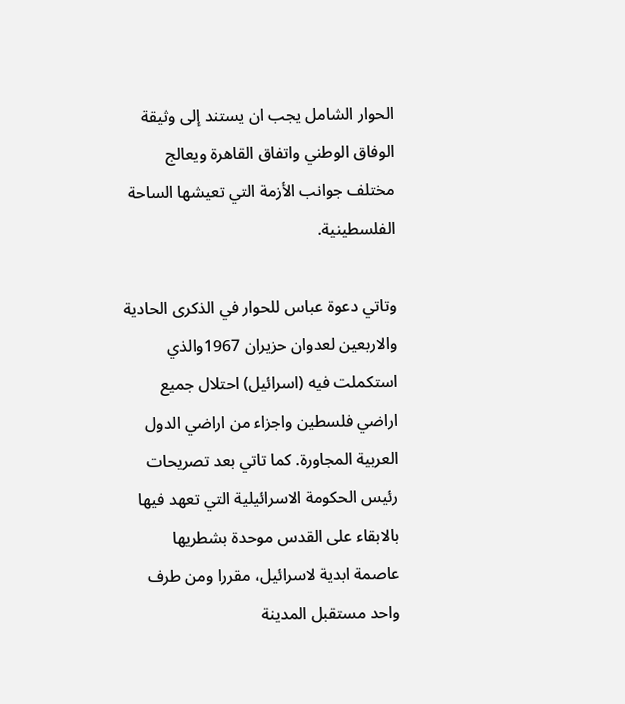الحوار الشامل يجب ان يستند إلى وثيقة الوفاق الوطني واتفاق القاهرة ويعالج مختلف جوانب الأزمة التي تعيشها الساحة الفلسطينية.

وتاتي دعوة عباس للحوار في الذكرى الحادية والاربعين لعدوان حزيران 1967والذي استكملت فيه (اسرائيل) احتلال جميع اراضي فلسطين واجزاء من اراضي الدول العربية المجاورة. كما تاتي بعد تصريحات رئيس الحكومة الاسرائيلية التي تعهد فيها بالابقاء على القدس موحدة بشطريها عاصمة ابدية لاسرائيل، مقررا ومن طرف واحد مستقبل المدينة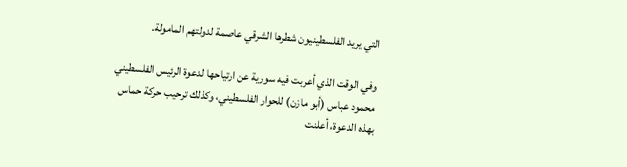التي يريد الفلسطينيون شطرها الشرقي عاصمة لدولتهم المامولة.

وفي الوقت الذي أعربت فيه سورية عن ارتياحها لدعوة الرئيس الفلسطيني محمود عباس (أبو مازن) للحوار الفلسطيني، وكذلك ترحيب حركة حماس بهذه الدعوة، أعلنت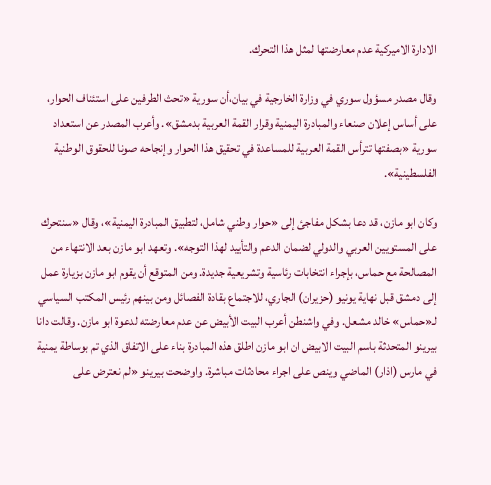الادارة الاميركية عدم معارضتها لمثل هذا التحرك.

وقال مصدر مسؤول سوري في وزارة الخارجية في بيان،أن سورية «تحث الطرفين على استئناف الحوار، على أساس إعلان صنعاء والمبادرة اليمنية وقرار القمة العربية بدمشق». وأعرب المصدر عن استعداد سورية «بصفتها تترأس القمة العربية للمساعدة في تحقيق هذا الحوار وإنجاحه صونا للحقوق الوطنية الفلسطينية».

وكان ابو مازن، قد دعا بشكل مفاجئ إلى «حوار وطني شامل، لتطبيق المبادرة اليمنية»، وقال «سنتحرك على المستويين العربي والدولي لضمان الدعم والتأييد لهذا التوجه». وتعهد ابو مازن بعد الانتهاء من المصالحة مع حماس، بإجراء انتخابات رئاسية وتشريعية جديدة. ومن المتوقع أن يقوم ابو مازن بزيارة عمل إلى دمشق قبل نهاية يونيو (حزيران) الجاري، للاجتماع بقادة الفصائل ومن بينهم رئيس المكتب السياسي لـ«حماس» خالد مشعل. وفي واشنطن أعرب البيت الأبيض عن عدم معارضته لدعوة ابو مازن. وقالت دانا بيرينو المتحدثة باسم البيت الابيض ان ابو مازن اطلق هذه المبادرة بناء على الاتفاق الذي تم بوساطة يمنية في مارس (اذار) الماضي وينص على اجراء محادثات مباشرة. واوضحت بيرينو «لم نعترض على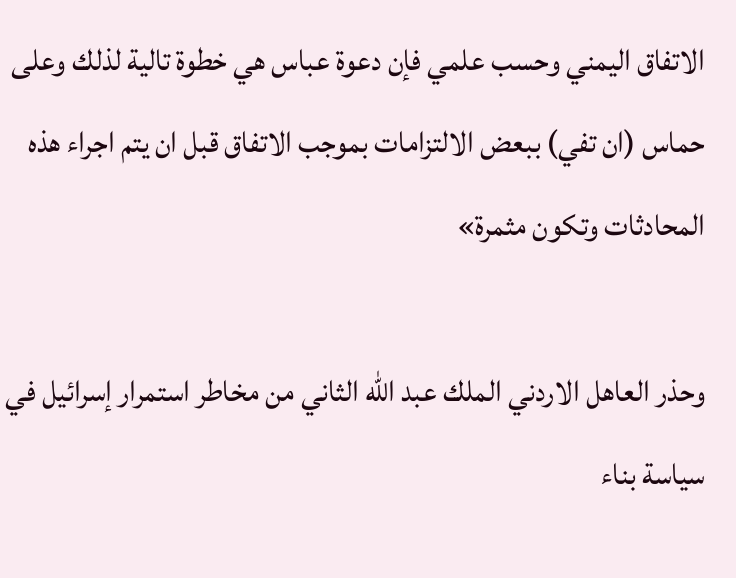الاتفاق اليمني وحسب علمي فإن دعوة عباس هي خطوة تالية لذلك وعلى حماس (ان تفي) ببعض الالتزامات بموجب الاتفاق قبل ان يتم اجراء هذه المحادثات وتكون مثمرة»

وحذر العاهل الاردني الملك عبد الله الثاني من مخاطر استمرار إسرائيل في سياسة بناء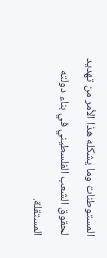المستوطنات وما يشكله هذا الأمر من تهديد لحقوق الشعب الفلسطيني في بناء دولته المستقلة.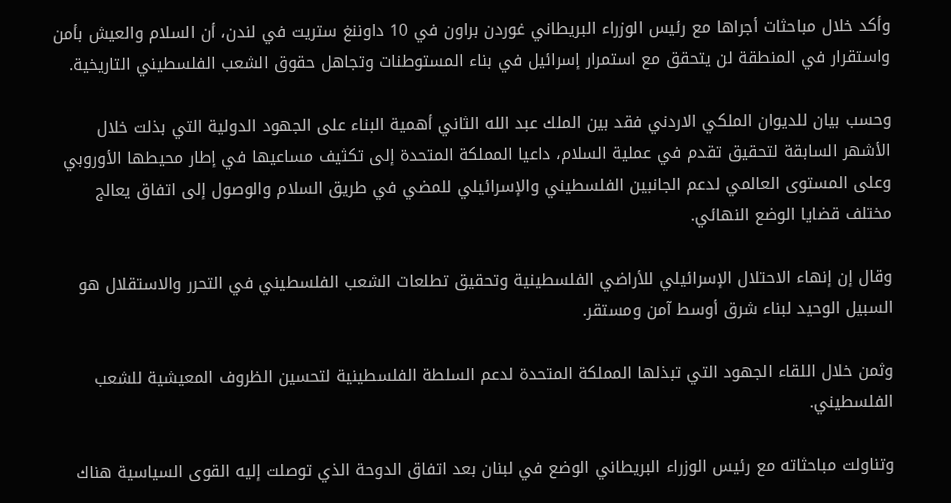وأكد خلال مباحثات أجراها مع رئيس الوزراء البريطاني غوردن براون في 10 داوننغ ستريت في لندن، أن السلام والعيش بأمن واستقرار في المنطقة لن يتحقق مع استمرار إسرائيل في بناء المستوطنات وتجاهل حقوق الشعب الفلسطيني التاريخية.

وحسب بيان للديوان الملكي الاردني فقد بين الملك عبد الله الثاني أهمية البناء على الجهود الدولية التي بذلت خلال الأشهر السابقة لتحقيق تقدم في عملية السلام، داعيا المملكة المتحدة إلى تكثيف مساعيها في إطار محيطها الأوروبي وعلى المستوى العالمي لدعم الجانبين الفلسطيني والإسرائيلي للمضي في طريق السلام والوصول إلى اتفاق يعالج مختلف قضايا الوضع النهائي.

وقال إن إنهاء الاحتلال الإسرائيلي للأراضي الفلسطينية وتحقيق تطلعات الشعب الفلسطيني في التحرر والاستقلال هو السبيل الوحيد لبناء شرق أوسط آمن ومستقر.

وثمن خلال اللقاء الجهود التي تبذلها المملكة المتحدة لدعم السلطة الفلسطينية لتحسين الظروف المعيشية للشعب الفلسطيني.

وتناولت مباحثاته مع رئيس الوزراء البريطاني الوضع في لبنان بعد اتفاق الدوحة الذي توصلت إليه القوى السياسية هناك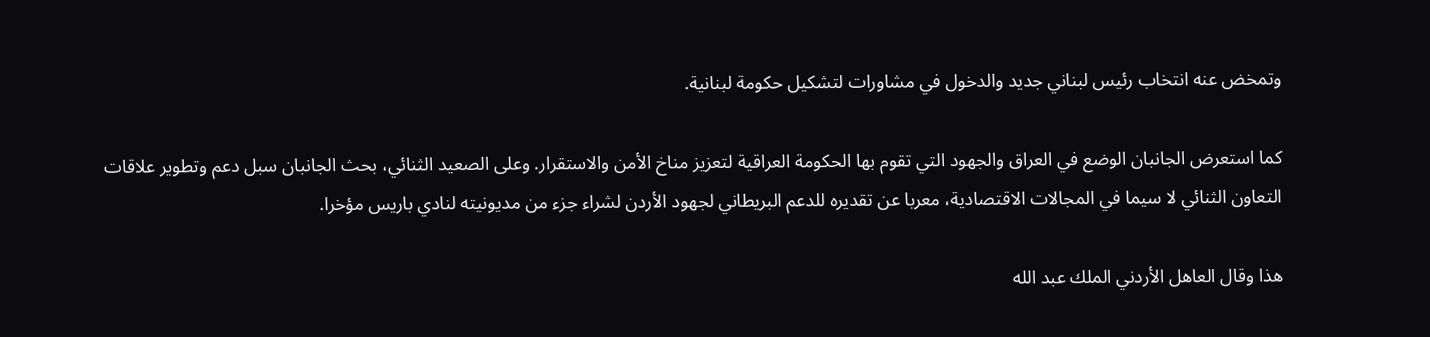وتمخض عنه انتخاب رئيس لبناني جديد والدخول في مشاورات لتشكيل حكومة لبنانية.

كما استعرض الجانبان الوضع في العراق والجهود التي تقوم بها الحكومة العراقية لتعزيز مناخ الأمن والاستقرار. وعلى الصعيد الثنائي، بحث الجانبان سبل دعم وتطوير علاقات التعاون الثنائي لا سيما في المجالات الاقتصادية، معربا عن تقديره للدعم البريطاني لجهود الأردن لشراء جزء من مديونيته لنادي باريس مؤخرا.

هذا وقال العاهل الأردني الملك عبد الله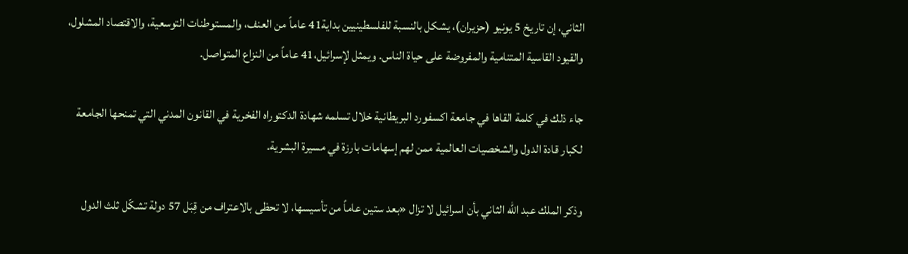الثاني، إن تاريخ 5 يونيو (حزيران)، يشكل بالنسبة للفلسطينيين بداية41 عاماً من العنف، والمستوطنات التوسعية، والاقتصاد المشلول، والقيود القاسية المتنامية والمفروضة على حياة الناس. ويمثل لإسرائيل،41 عاماً من النزاع المتواصل.

جاء ذلك في كلمة القاها في جامعة اكسفورد البريطانية خلال تسلمه شهادة الدكتوراه الفخرية في القانون المدني التي تمنحها الجامعة لكبار قادة الدول والشخصيات العالمية ممن لهم إسهامات بارزة في مسيرة البشرية.

وذكر الملك عبد الله الثاني بأن اسرائيل لا تزال «بعد ستين عاماً من تأسيسها، لا تحظى بالاعتراف من قِبَل 57 دولة تشكّل ثلث الدول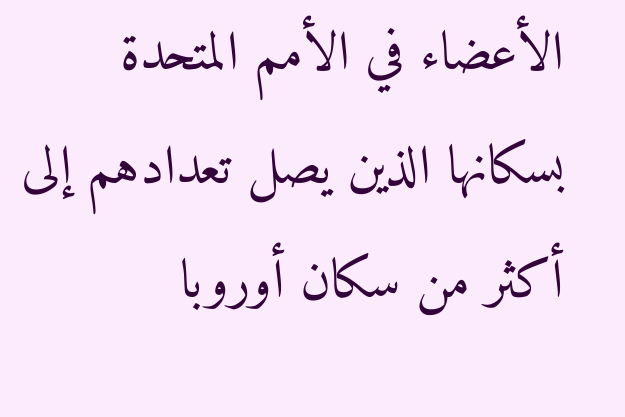الأعضاء في الأمم المتحدة بسكانها الذين يصل تعدادهم إلى أكثر من سكان أوروبا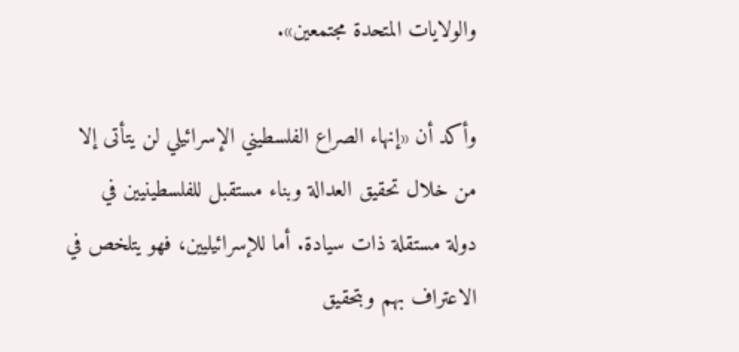والولايات المتحدة مجتمعين».

وأكد أن «إنهاء الصراع الفلسطيني الإسرائيلي لن يتأتى إلا من خلال تحقيق العدالة وبناء مستقبل للفلسطينيين في دولة مستقلة ذات سيادة. أما للإسرائيليين، فهو يتلخص في الاعتراف بهم وبتحقيق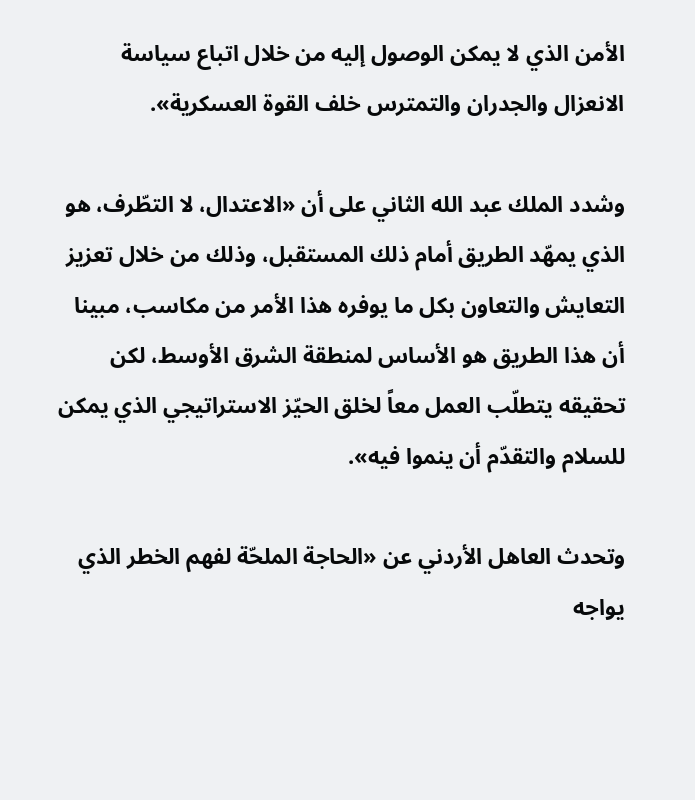الأمن الذي لا يمكن الوصول إليه من خلال اتباع سياسة الانعزال والجدران والتمترس خلف القوة العسكرية».

وشدد الملك عبد الله الثاني على أن «الاعتدال، لا التطّرف، هو الذي يمهّد الطريق أمام ذلك المستقبل، وذلك من خلال تعزيز التعايش والتعاون بكل ما يوفره هذا الأمر من مكاسب، مبينا أن هذا الطريق هو الأساس لمنطقة الشرق الأوسط، لكن تحقيقه يتطلّب العمل معاً لخلق الحيّز الاستراتيجي الذي يمكن للسلام والتقدّم أن ينموا فيه».

وتحدث العاهل الأردني عن «الحاجة الملحّة لفهم الخطر الذي يواجه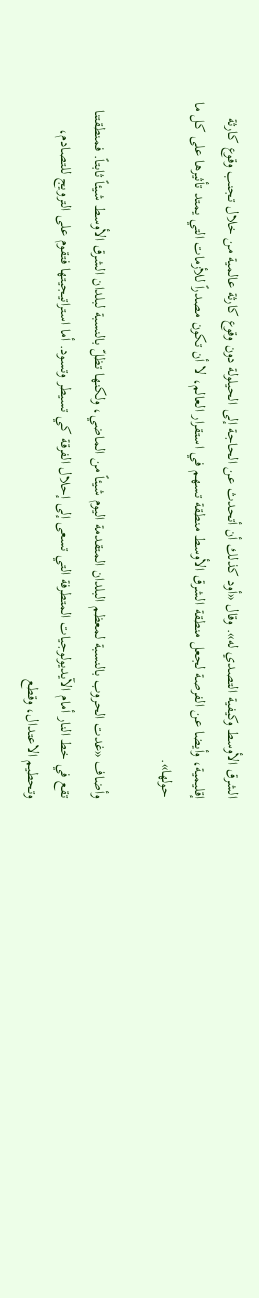الشرق الأوسط وكيفية التصدي له». وقال «أود كذلك أن أتحدث عن الحاجة إلى الحيلولة دون وقوع كارثة عالمية من خلال تجنب وقوع كارثة إقليمية، وأيضا عن الفرصة لجعل منطقة الشرق الأوسط منطقة تسهم في استقرار العالم، لا أن تكون مصدراً للأزمات التي يمتد تأثيرها على كل ما حولها».

وأضاف «غدت الحروب بالنسبة لمعظم البلدان المتقدمة اليوم شيئاً من الماضي، ولكنها تظلّ بالنسبة لبلدان الشرق الأوسط شيئاً ثابتاً. فمنطقتنا تقع في خط النار أمام الآيديولوجيات المتطرفة التي تسعى إلى إحلال الفرقة كي تسيطر وتسود. أما استراتيجيتها فتقوم على الترويج للتصادم، وتحطيم الاعتدال، وقطع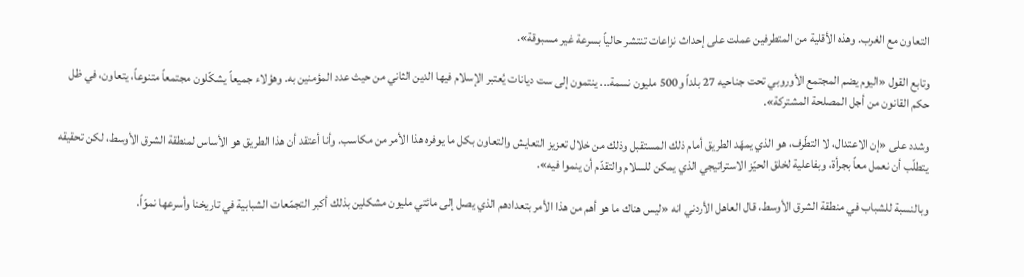التعاون مع الغرب. وهذه الأقلية من المتطرفين عملت على إحداث نزاعات تنتشر حالياً بسرعة غير مسبوقة».

وتابع القول «اليوم يضم المجتمع الأوروبي تحت جناحيه 27 بلداً و500 مليون نسمة... ينتمون إلى ست ديانات يُعتبر الإسلام فيها الدين الثاني من حيث عدد المؤمنين به. وهؤلاء جميعاً يشكّلون مجتمعاً متنوعاً، يتعاون، في ظل حكم القانون من أجل المصلحة المشتركة».

وشدد على «إن الاعتدال، لا التطّرف، هو الذي يمهّد الطريق أمام ذلك المستقبل وذلك من خلال تعزيز التعايش والتعاون بكل ما يوفره هذا الأمر من مكاسب. وأنا أعتقد أن هذا الطريق هو الأساس لمنطقة الشرق الأوسط، لكن تحقيقه يتطلّب أن نعمل معاً بجرأة، وبفاعلية لخلق الحيّز الاستراتيجي الذي يمكن للسلام والتقدّم أن ينموا فيه».

وبالنسبة للشباب في منطقة الشرق الأوسط، قال العاهل الأردني انه «ليس هناك ما هو أهم من هذا الأمر بتعدادهم الذي يصل إلى مائتي مليون مشكلين بذلك أكبر التجمّعات الشبابية في تاريخنا وأسرعها نموّاً.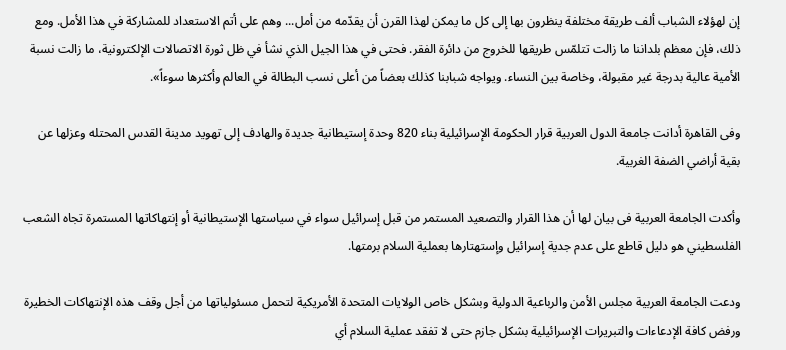إن لهؤلاء الشباب ألف طريقة مختلفة ينظرون بها إلى كل ما يمكن لهذا القرن أن يقدّمه من أمل... وهم على أتم الاستعداد للمشاركة في هذا الأمل. ومع ذلك، فإن معظم بلداننا ما زالت تتلمّس طريقها للخروج من دائرة الفقر. فحتى في هذا الجيل الذي نشأ في ظل ثورة الاتصالات الإلكترونية، ما زالت نسبة الأمية عالية بدرجة غير مقبولة، وخاصة بين النساء. ويواجه شبابنا كذلك بعضاً من أعلى نسب البطالة في العالم وأكثرها سوءاً».

وفى القاهرة أدانت جامعة الدول العربية قرار الحكومة الإسرائيلية بناء 820 وحدة إستيطانية جديدة والهادف إلى تهويد مدينة القدس المحتله وعزلها عن بقية أراضي الضفة الغربية.

وأكدت الجامعة العربية فى بيان لها أن هذا القرار والتصعيد المستمر من قبل إسرائيل سواء في سياستها الإستيطانية أو إنتهاكاتها المستمرة تجاه الشعب الفلسطيني هو دليل قاطع على عدم جدية إسرائيل وإستهتارها بعملية السلام برمتها.

ودعت الجامعة العربية مجلس الأمن والرباعية الدولية وبشكل خاص الولايات المتحدة الأمريكية لتحمل مسئولياتها من أجل وقف هذه الإنتهاكات الخطيرة ورفض كافة الإدعاءات والتبريرات الإسرائيلية بشكل جازم حتى لا تفقد عملية السلام أي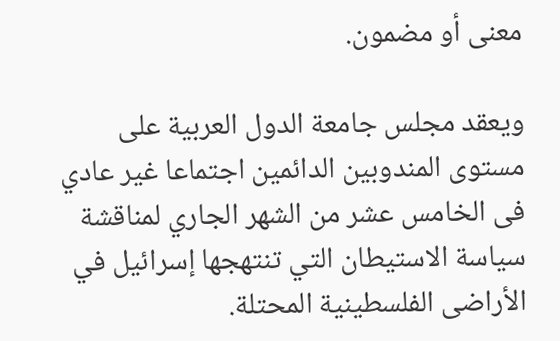معنى أو مضمون.

ويعقد مجلس جامعة الدول العربية على مستوى المندوبين الدائمين اجتماعا غير عادي فى الخامس عشر من الشهر الجاري لمناقشة سياسة الاستيطان التي تنتهجها إسرائيل في الأراضى الفلسطينية المحتلة.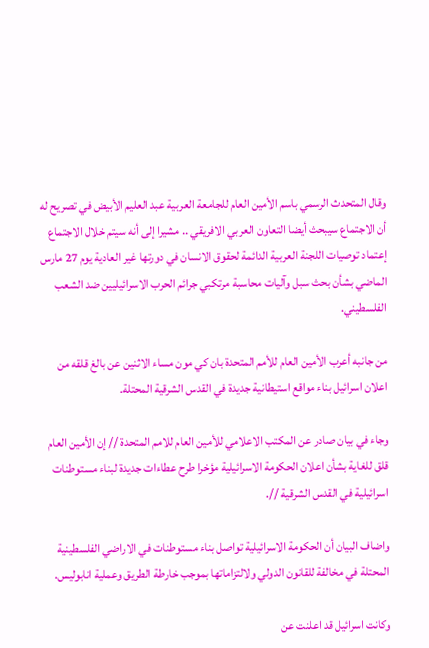وقال المتحدث الرسمي باسم الأمين العام للجامعة العربية عبد العليم الأبيض في تصريح له أن الاجتماع سيبحث أيضا التعاون العربي الافريقي .. مشيرا إلى أنه سيتم خلال الاجتماع إعتماد توصيات اللجنة العربية الدائمة لحقوق الانسان في دورتها غير العادية يوم 27 مارس الماضي بشأن بحث سبل وآليات محاسبة مرتكبي جرائم الحرب الاسرائيليين ضد الشعب الفلسطيني.

من جانبه أعرب الأمين العام للأمم المتحدة بان كي مون مساء الاثنين عن بالغ قلقه من اعلان اسرائيل بناء مواقع استيطانية جديدة في القدس الشرقية المحتلة.

وجاء في بيان صادر عن المكتب الاعلامي للأمين العام للامم المتحدة // إن الأمين العام قلق للغاية بشأن اعلان الحكومة الاسرائيلية مؤخرا طرح عطاءات جديدة لبناء مستوطنات اسرائيلية في القدس الشرقية //.

واضاف البيان أن الحكومة الاسرائيلية تواصل بناء مستوطنات في الاراضي الفلسطينية المحتلة في مخالفة للقانون الدولي ولالتزاماتها بموجب خارطة الطريق وعملية انابوليس.

وكانت اسرائيل قد اعلنت عن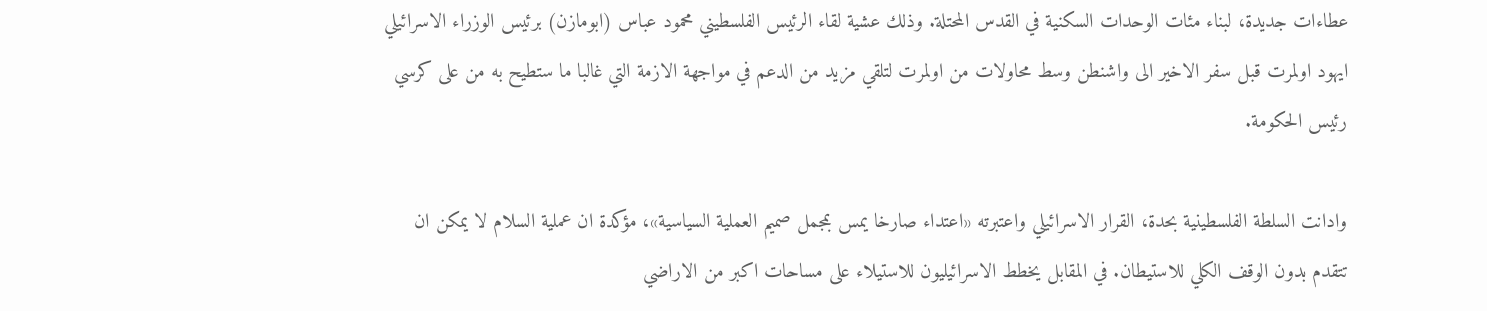عطاءات جديدة، لبناء مئات الوحدات السكنية في القدس المحتلة. وذلك عشية لقاء الرئيس الفلسطيني محمود عباس (ابومازن) برئيس الوزراء الاسرائيلي ايهود اولمرت قبل سفر الاخير الى واشنطن وسط محاولات من اولمرت لتلقي مزيد من الدعم في مواجهة الازمة التي غالبا ما ستطيح به من على كرسي رئيس الحكومة.

وادانت السلطة الفلسطينية بحدة، القرار الاسرائيلي واعتبرته «اعتداء صارخا يمس بمجمل صميم العملية السياسية»، مؤكدة ان عملية السلام لا يمكن ان تتقدم بدون الوقف الكلي للاستيطان. في المقابل يخطط الاسرائيليون للاستيلاء على مساحات اكبر من الاراضي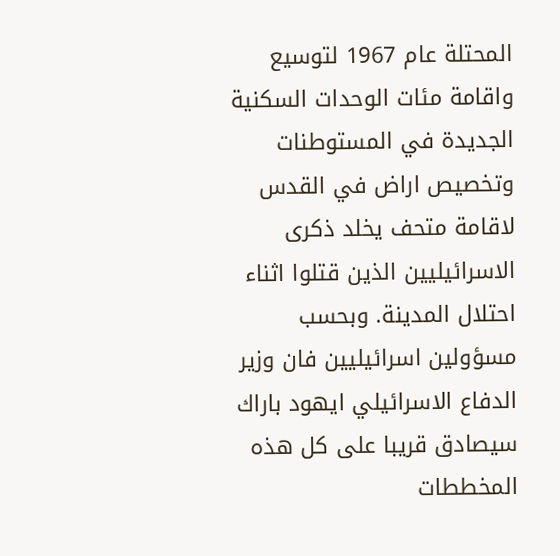المحتلة عام 1967 لتوسيع واقامة مئات الوحدات السكنية الجديدة في المستوطنات وتخصيص اراض في القدس لاقامة متحف يخلد ذكرى الاسرائيليين الذين قتلوا اثناء احتلال المدينة. وبحسب مسؤولين اسرائيليين فان وزير الدفاع الاسرائيلي ايهود باراك سيصادق قريبا على كل هذه المخططات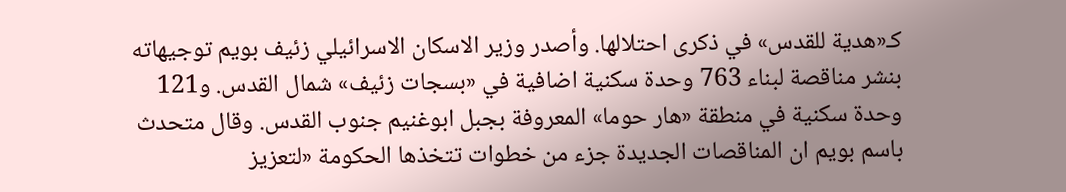كـ«هدية للقدس» في ذكرى احتلالها. وأصدر وزير الاسكان الاسرائيلي زئيف بويم توجيهاته بنشر مناقصة لبناء 763 وحدة سكنية اضافية في «بسجات زئيف» شمال القدس. و121 وحدة سكنية في منطقة «هار حوما» المعروفة بجبل ابوغنيم جنوب القدس. وقال متحدث باسم بويم ان المناقصات الجديدة جزء من خطوات تتخذها الحكومة «لتعزيز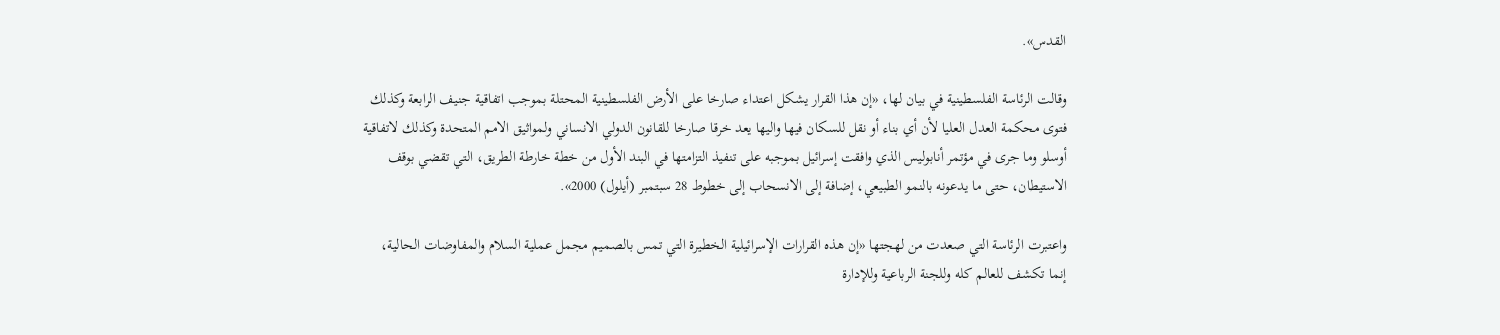القدس».

وقالت الرئاسة الفلسطينية في بيان لها، «إن هذا القرار يشكل اعتداء صارخا على الأرض الفلسطينية المحتلة بموجب اتفاقية جنيف الرابعة وكذلك فتوى محكمة العدل العليا لأن أي بناء أو نقل للسكان فيها واليها يعد خرقا صارخا للقانون الدولي الانساني ولمواثيق الامم المتحدة وكذلك لاتفاقية أوسلو وما جرى في مؤتمر أنابوليس الذي وافقت إسرائيل بموجبه على تنفيذ التزامتها في البند الأول من خطة خارطة الطريق، التي تقضي بوقف الاستيطان، حتى ما يدعونه بالنمو الطبيعي، إضافة إلى الانسحاب إلى خطوط 28 سبتمبر (أيلول) 2000».

واعتبرت الرئاسة التي صعدت من لهجتها «إن هذه القرارات الإسرائيلية الخطيرة التي تمس بالصميم مجمل عملية السلام والمفاوضات الحالية، إنما تكشف للعالم كله وللجنة الرباعية وللإدارة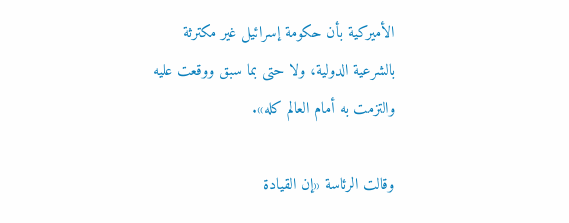الأميركية بأن حكومة إسرائيل غير مكترثة بالشرعية الدولية، ولا حتى بما سبق ووقعت عليه والتزمت به أمام العالم كله».

وقالت الرئاسة «إن القيادة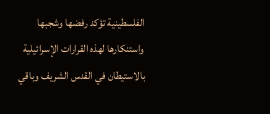الفلسطينية تؤكد رفضها وشجبها واستنكارها لهذه القرارات الإسرائيلية بالاستيطان في القدس الشريف وباقي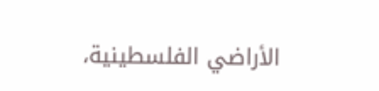الأراضي الفلسطينية،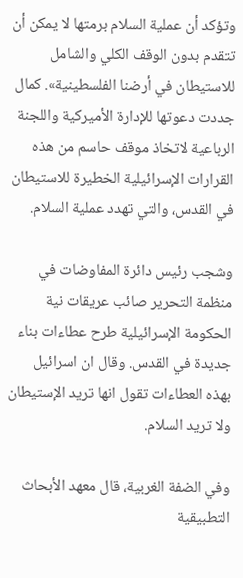وتؤكد أن عملية السلام برمتها لا يمكن أن تتقدم بدون الوقف الكلي والشامل للاستيطان في أرضنا الفلسطينية». كمال جددت دعوتها للإدارة الأميركية واللجنة الرباعية لاتخاذ موقف حاسم من هذه القرارات الإسرائيلية الخطيرة للاستيطان في القدس، والتي تهدد عملية السلام.

وشجب رئيس دائرة المفاوضات في منظمة التحرير صائب عريقات نية الحكومة الإسرائيلية طرح عطاءات بناء جديدة في القدس. وقال ان اسرائيل بهذه العطاءات تقول انها تريد الإستيطان ولا تريد السلام.

وفي الضفة الغربية، قال معهد الأبحاث التطبيقية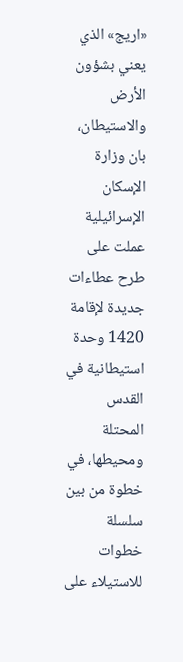«اريج» الذي يعني بشؤون الأرض والاستيطان، بان وزارة الإسكان الإسرائيلية عملت على طرح عطاءات جديدة لإقامة 1420 وحدة استيطانية في القدس المحتلة ومحيطها، في خطوة من بين سلسلة خطوات للاستيلاء على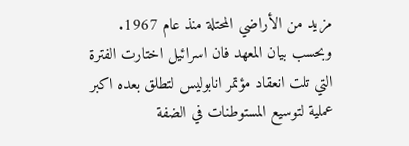مزيد من الأراضي المحتلة منذ عام 1967. وبحسب بيان المعهد فان اسرائيل اختارت الفترة التي تلت انعقاد مؤتمر انابوليس لتطلق بعده اكبر عملية لتوسيع المستوطنات في الضفة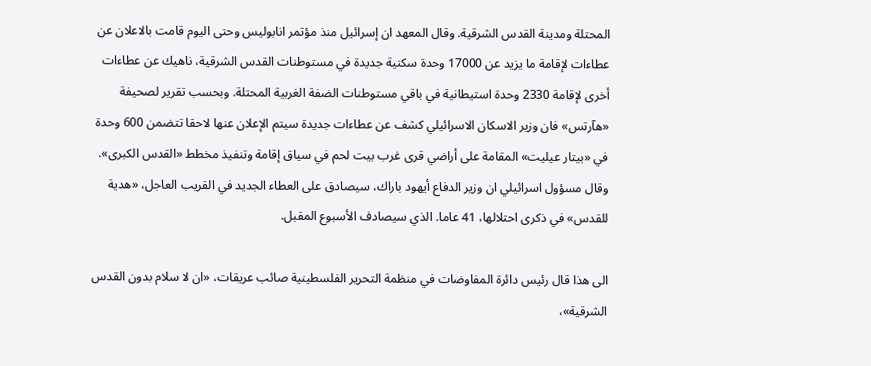المحتلة ومدينة القدس الشرقية. وقال المعهد ان إسرائيل منذ مؤتمر انابوليس وحتى اليوم قامت بالاعلان عن عطاءات لإقامة ما يزيد عن 17000 وحدة سكنية جديدة في مستوطنات القدس الشرقية، ناهيك عن عطاءات أخرى لإقامة 2330 وحدة استيطانية في باقي مستوطنات الضفة الغربية المحتلة. وبحسب تقرير لصحيفة «هآرتس» فان وزير الاسكان الاسرائيلي كشف عن عطاءات جديدة سيتم الإعلان عنها لاحقا تتضمن 600 وحدة في «بيتار عيليت» المقامة على أراضي قرى غرب بيت لحم في سياق إقامة وتنفيذ مخطط «القدس الكبرى». وقال مسؤول اسرائيلي ان وزير الدفاع أيهود باراك، سيصادق على العطاء الجديد في القريب العاجل، «هدية للقدس» في ذكرى احتلالها، 41 عاما. الذي سيصادف الأسبوع المقبل.

الى هذا قال رئيس دائرة المفاوضات في منظمة التحرير الفلسطينية صائب عريقات، «ان لا سلام بدون القدس الشرقية»،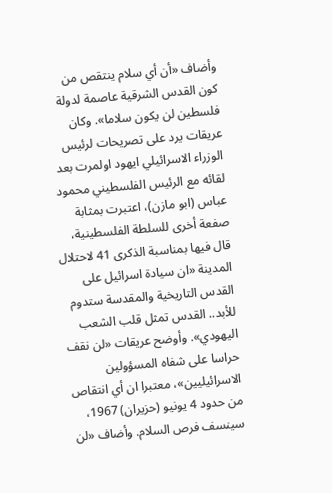وأضاف «أن أي سلام ينتقص من كون القدس الشرقية عاصمة لدولة فلسطين لن يكون سلاما». وكان عريقات يرد على تصريحات لرئيس الوزراء الاسرائيلي ايهود اولمرت بعد لقائه مع الرئيس الفلسطيني محمود عباس (ابو مازن)، اعتبرت بمثابة صفعة أخرى للسلطة الفلسطينية، قال فيها بمناسبة الذكرى 41 لاحتلال المدينة «ان سيادة اسرائيل على القدس التاريخية والمقدسة ستدوم للأبد.. القدس تمثل قلب الشعب اليهودي». وأوضح عريقات «لن نقف حراسا على شفاه المسؤولين الاسرائيليين»، معتبرا ان أي انتقاص من حدود 4 يونيو (حزيران) 1967، سينسف فرص السلام. وأضاف «لن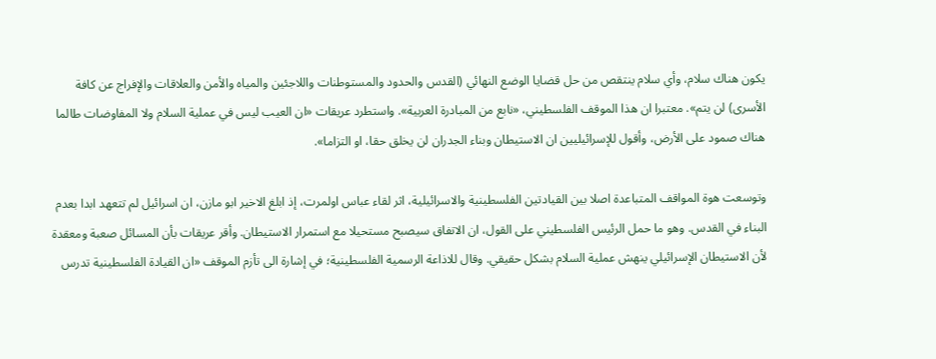يكون هناك سلام، وأي سلام ينتقص من حل قضايا الوضع النهائي (القدس والحدود والمستوطنات واللاجئين والمياه والأمن والعلاقات والإفراج عن كافة الأسرى) لن يتم». معتبرا ان هذا الموقف الفلسطيني، «نابع من المبادرة العربية». واستطرد عريقات «ان العيب ليس في عملية السلام ولا المفاوضات طالما هناك صمود على الأرض، وأقول للإسرائيليين ان الاستيطان وبناء الجدران لن يخلق حقا، او التزاما».

وتوسعت هوة المواقف المتباعدة اصلا بين القيادتين الفلسطينية والاسرائيلية، اثر لقاء عباس اولمرت، إذ ابلغ الاخير ابو مازن، ان اسرائيل لم تتعهد ابدا بعدم البناء في القدس. وهو ما حمل الرئيس الفلسطيني على القول، ان الاتفاق سيصبح مستحيلا مع استمرار الاستيطان. وأقر عريقات بأن المسائل صعبة ومعقدة لأن الاستيطان الإسرائيلي ينهش عملية السلام بشكل حقيقي. وقال للاذاعة الرسمية الفلسطينية؛ في إشارة الى تأزم الموقف «ان القيادة الفلسطينية تدرس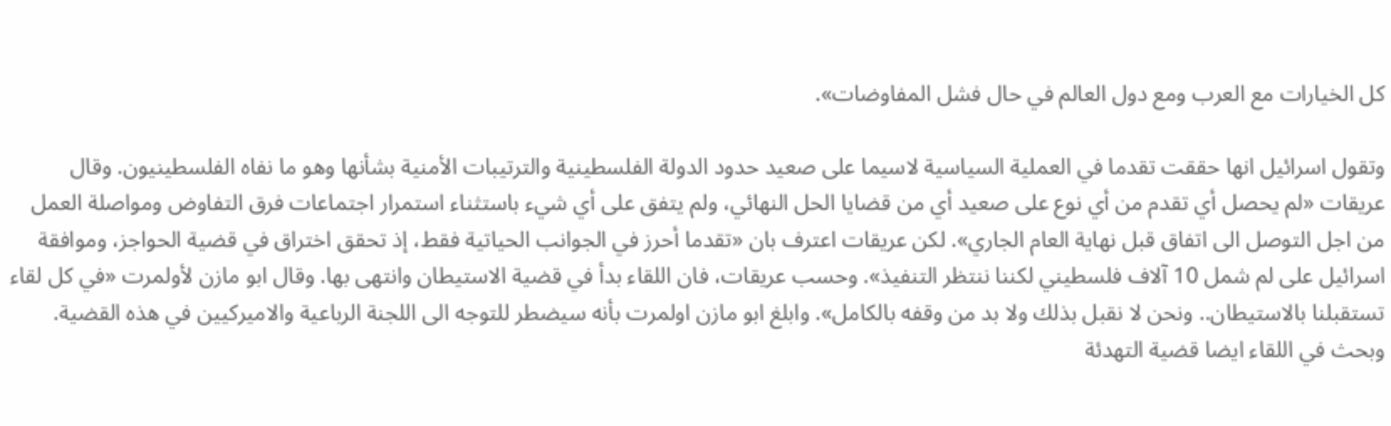كل الخيارات مع العرب ومع دول العالم في حال فشل المفاوضات».

وتقول اسرائيل انها حققت تقدما في العملية السياسية لاسيما على صعيد حدود الدولة الفلسطينية والترتيبات الأمنية بشأنها وهو ما نفاه الفلسطينيون. وقال عريقات «لم يحصل أي تقدم من أي نوع على صعيد أي من قضايا الحل النهائي، ولم يتفق على أي شيء باستثناء استمرار اجتماعات فرق التفاوض ومواصلة العمل من اجل التوصل الى اتفاق قبل نهاية العام الجاري». لكن عريقات اعترف بان «تقدما أحرز في الجوانب الحياتية فقط، إذ تحقق اختراق في قضية الحواجز، وموافقة اسرائيل على لم شمل 10 آلاف فلسطيني لكننا ننتظر التنفيذ». وحسب عريقات، فان اللقاء بدأ في قضية الاستيطان وانتهى بها. وقال ابو مازن لأولمرت «في كل لقاء تستقبلنا بالاستيطان.. ونحن لا نقبل بذلك ولا بد من وقفه بالكامل». وابلغ ابو مازن اولمرت بأنه سيضطر للتوجه الى اللجنة الرباعية والاميركيين في هذه القضية. وبحث في اللقاء ايضا قضية التهدئة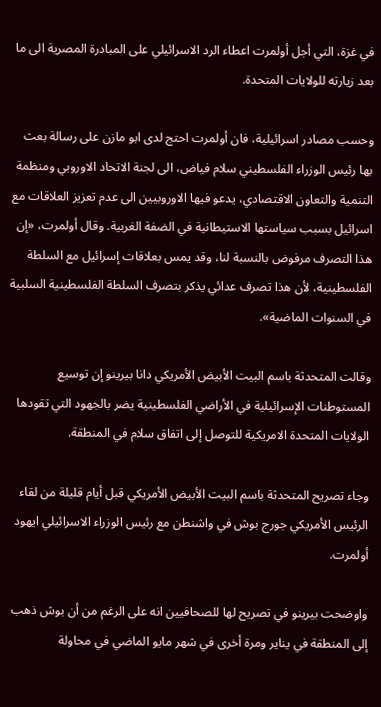في غزة، التي أجل أولمرت اعطاء الرد الاسرائيلي على المبادرة المصرية الى ما بعد زيارته للولايات المتحدة.

وحسب مصادر اسرائيلية، فان أولمرت احتج لدى ابو مازن على رسالة بعث بها رئيس الوزراء الفلسطيني سلام فياض، الى لجنة الاتحاد الاوروبي ومنظمة التنمية والتعاون الاقتصادي، يدعو فيها الاوروبيين الى عدم تعزيز العلاقات مع اسرائيل بسبب سياستها الاستيطانية في الضفة الغربية. وقال أولمرت، «إن هذا التصرف مرفوض بالنسبة لنا، وقد يمس بعلاقات إسرائيل مع السلطة الفلسطينية، لأن هذا تصرف عدائي يذكر بتصرف السلطة الفلسطينية السلبية في السنوات الماضية».

وقالت المتحدثة باسم البيت الأبيض الأمريكي دانا بيرينو إن توسيع المستوطنات الإسرائيلية في الأراضي الفلسطينية يضر بالجهود التي تقودها الولايات المتحدة الامريكية للتوصل إلى اتفاق سلام في المنطقة.

وجاء تصريح المتحدثة باسم البيت الأبيض الأمريكي قبل أيام قليلة من لقاء الرئيس الأمريكي جورج بوش في واشنطن مع رئيس الوزراء الاسرائيلي ايهود أولمرت.

واوضحت بيرينو في تصريح لها للصحافيين انه على الرغم من أن بوش ذهب إلى المنطقة في يناير ومرة أخرى في شهر مايو الماضي في محاولة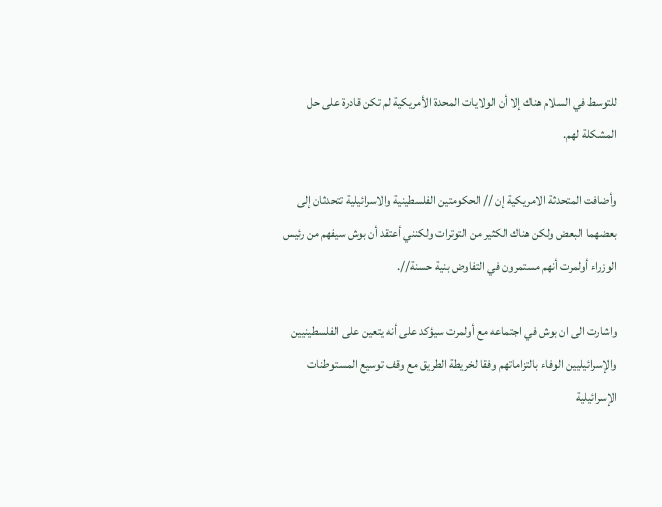للتوسط في السلام هناك إلا أن الولايات المحدة الأمريكية لم تكن قادرة على حل المشكلة لهم.

وأضافت المتحدثة الامريكية إن // الحكومتين الفلسطينية والاسرائيلية تتحدثان إلى بعضهما البعض ولكن هناك الكثير من التوترات ولكنني أعتقد أن بوش سيفهم من رئيس الوزراء أولمرت أنهم مستمرون في التفاوض بنية حسنة//.

واشارت الى ان بوش في اجتماعه مع أولمرت سيؤكد على أنه يتعين على الفلسطينيين والإسرائيليين الوفاء بالتزاماتهم وفقا لخريطة الطريق مع وقف توسيع المستوطنات الإسرائيلية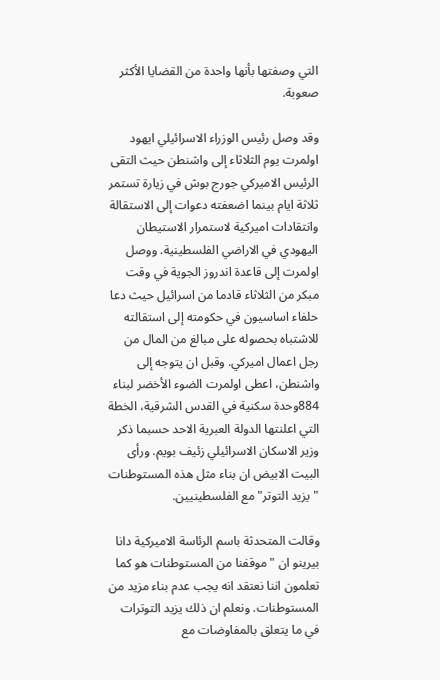التي وصفتها بأنها واحدة من القضايا الأكثر صعوبة.

وقد وصل رئيس الوزراء الاسرائيلي ايهود اولمرت يوم الثلاثاء إلى واشنطن حيث التقى الرئيس الاميركي جورج بوش في زيارة تستمر ثلاثة ايام بينما اضعفته دعوات إلى الاستقالة وانتقادات اميركية لاستمرار الاستيطان اليهودي في الاراضي الفلسطينية. ووصل اولمرت إلى قاعدة اندروز الجوية في وقت مبكر من الثلاثاء قادما من اسرائيل حيث دعا حلفاء اساسيون في حكومته إلى استقالته للاشتباه بحصوله على مبالغ من المال من رجل اعمال اميركي. وقبل ان يتوجه إلى واشنطن، اعطى اولمرت الضوء الأخضر لبناء 884وحدة سكنية في القدس الشرقية، الخطة التي اعلنتها الدولة العبرية الاحد حسبما ذكر وزير الاسكان الاسرائيلي زئيف بويم. ورأى البيت الابيض ان بناء مثل هذه المستوطنات "يزيد التوتر" مع الفلسطينيين.

وقالت المتحدثة باسم الرئاسة الاميركية دانا بيرينو ان "موقفنا من المستوطنات هو كما تعلمون اننا نعتقد انه يجب عدم بناء مزيد من المستوطنات. ونعلم ان ذلك يزيد التوترات في ما يتعلق بالمفاوضات مع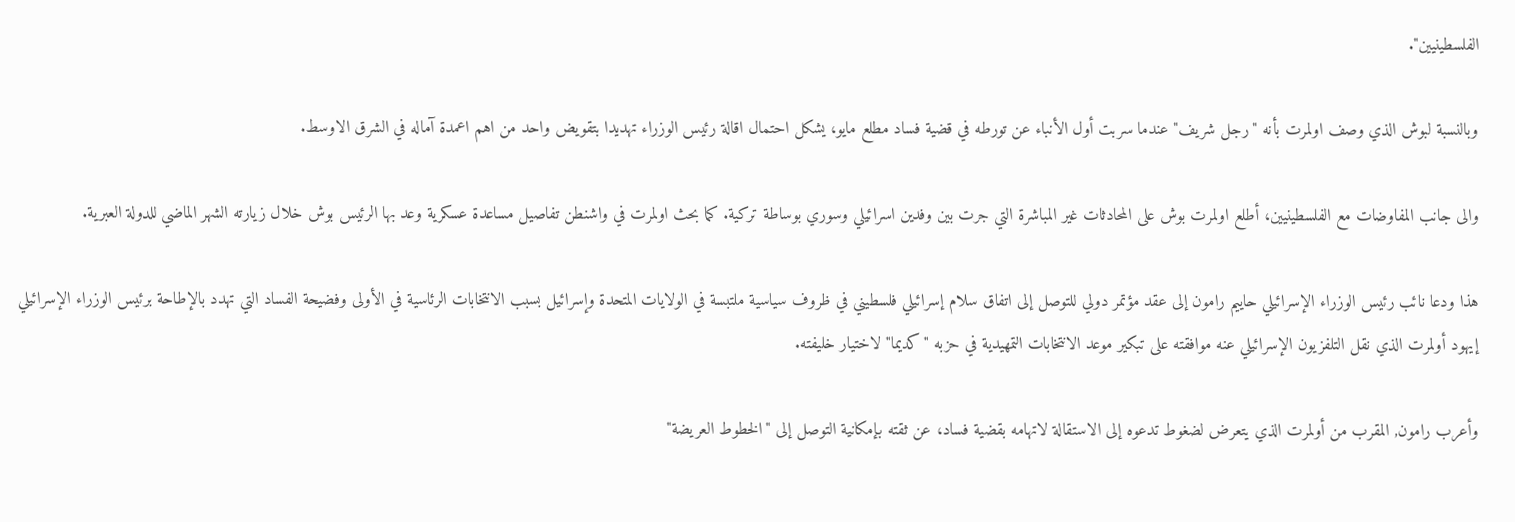الفلسطينيين".

وبالنسبة لبوش الذي وصف اولمرت بأنه "رجل شريف" عندما سربت أول الأنباء عن تورطه في قضية فساد مطلع مايو، يشكل احتمال اقالة رئيس الوزراء تهديدا بتقويض واحد من اهم اعمدة آماله في الشرق الاوسط.

والى جانب المفاوضات مع الفلسطينيين، أطلع اولمرت بوش على المحادثات غير المباشرة التي جرت بين وفدين اسرائيلي وسوري بوساطة تركية. كما بحث اولمرت في واشنطن تفاصيل مساعدة عسكرية وعد بها الرئيس بوش خلال زيارته الشهر الماضي للدولة العبرية.

هذا ودعا نائب رئيس الوزراء الإسرائيلي حاييم رامون إلى عقد مؤتمر دولي للتوصل إلى اتفاق سلام إسرائيلي فلسطيني في ظروف سياسية ملتبسة في الولايات المتحدة وإسرائيل بسبب الانتخابات الرئاسية في الأولى وفضيحة الفساد التي تهدد بالإطاحة برئيس الوزراء الإسرائيلي إيهود أولمرت الذي نقل التلفزيون الإسرائيلي عنه موافقته على تبكير موعد الانتخابات التمهيدية في حزبه "كديما" لاختيار خليفته.

وأعرب رامون, المقرب من أولمرت الذي يتعرض لضغوط تدعوه إلى الاستقالة لاتهامه بقضية فساد، عن ثقته بإمكانية التوصل إلى "الخطوط العريضة"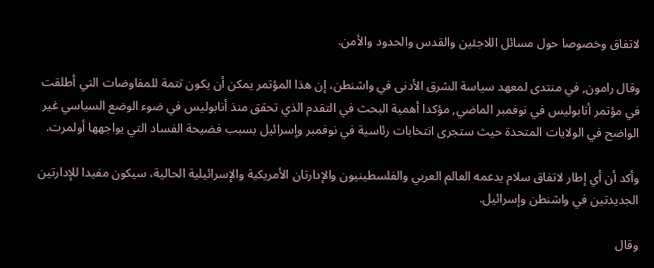لاتفاق وخصوصا حول مسائل اللاجئين والقدس والحدود والأمن.

وقال رامون, في منتدى لمعهد سياسة الشرق الأدنى في واشنطن، إن هذا المؤتمر يمكن أن يكون تتمة للمفاوضات التي أطلقت في مؤتمر أنابوليس في نوفمبر الماضي, مؤكدا أهمية البحث في التقدم الذي تحقق منذ أنابوليس في ضوء الوضع السياسي غير الواضح في الولايات المتحدة حيث ستجرى انتخابات رئاسية في نوفمبر وإسرائيل بسبب فضيحة الفساد التي يواجهها أولمرت.

وأكد أن أي إطار لاتفاق سلام يدعمه العالم العربي والفلسطينيون والإدارتان الأمريكية والإسرائيلية الحالية، سيكون مفيدا للإدارتين الجديدتين في واشنطن وإسرائيل.

وقال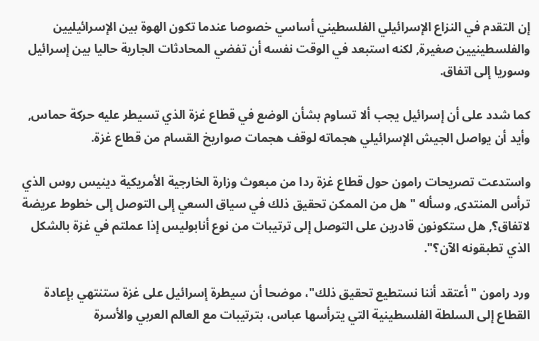إن التقدم في النزاع الإسرائيلي الفلسطيني أساسي خصوصا عندما تكون الهوة بين الإسرائيليين والفلسطينيين صغيرة, لكنه استبعد في الوقت نفسه أن تفضي المحادثات الجارية حاليا بين إسرائيل وسوريا إلى اتفاق.

كما شدد على أن إسرائيل يجب ألا تساوم بشأن الوضع في قطاع غزة الذي تسيطر عليه حركة حماس, وأيد أن يواصل الجيش الإسرائيلي هجماته لوقف هجمات صواريخ القسام من قطاع غزة.

واستدعت تصريحات رامون حول قطاع غزة ردا من مبعوث وزارة الخارجية الأمريكية دينيس روس الذي ترأس المنتدى, وسأله "هل من الممكن تحقيق ذلك في سياق السعي إلى التوصل إلى خطوط عريضة لاتفاق؟, هل ستكونون قادرين على التوصل إلى ترتيبات من نوع أنابوليس إذا عملتم في غزة بالشكل الذي تطبقونه الآن؟".

ورد رامون "أعتقد أننا نستطيع تحقيق ذلك"، موضحا أن سيطرة إسرائيل على غزة ستنتهي بإعادة القطاع إلى السلطة الفلسطينية التي يترأسها عباس، بترتيبات مع العالم العربي والأسرة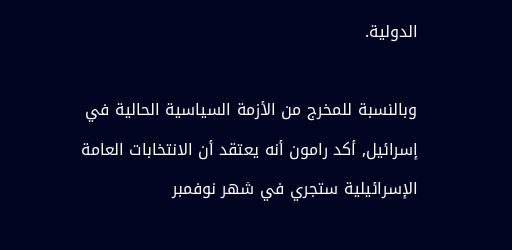الدولية.

وبالنسبة للمخرج من الأزمة السياسية الحالية في إسرائيل, أكد رامون أنه يعتقد أن الانتخابات العامة الإسرائيلية ستجري في شهر نوفمبر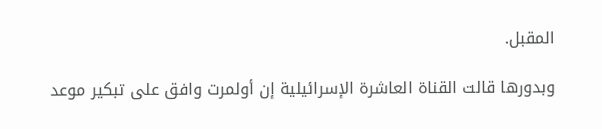المقبل.

وبدورها قالت القناة العاشرة الإسرائيلية إن أولمرت وافق على تبكير موعد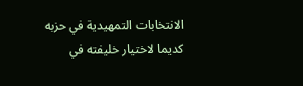الانتخابات التمهيدية في حزبه كديما لاختيار خليفته في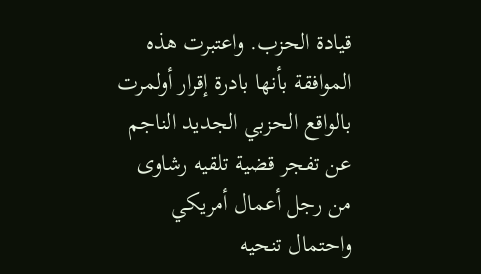قيادة الحزب. واعتبرت هذه الموافقة بأنها بادرة إقرار أولمرت بالواقع الحزبي الجديد الناجم عن تفجر قضية تلقيه رشاوى من رجل أعمال أمريكي واحتمال تنحيه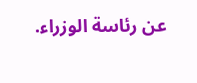عن رئاسة الوزراء.